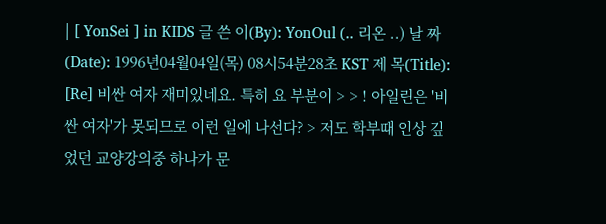| [ YonSei ] in KIDS 글 쓴 이(By): YonOul (.. 리온 ..) 날 짜 (Date): 1996년04월04일(목) 08시54분28초 KST 제 목(Title): [Re] 비싼 여자 재미있네요. 특히 요 부분이 > > ! 아일린은 '비싼 여자'가 못되므로 이런 일에 나선다? > 저도 학부때 인상 깊었던 교양강의중 하나가 문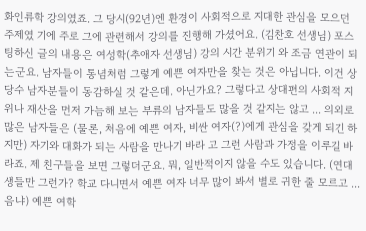화인류학 강의였죠. 그 당시(92년)엔 환경이 사회적으로 지대한 관심을 모으던 주제였 기에 주로 그에 관련해서 강의를 진행해 가셨어요. (김찬호 선생님) 포스팅하신 글의 내용은 여성학(추애자 선생님) 강의 시간 분위기 와 조금 연관이 되는군요. 남자들이 통념처럼 그렇게 예쁜 여자만을 찾는 것은 아닙니다. 이건 상당수 남자분들이 동감하실 것 같은데. 아닌가요? 그렇다고 상대편의 사회적 지위나 재산을 먼저 가늠해 보는 부류의 남자들도 많을 것 같지는 않고 ... 의외로 많은 남자들은 (물론, 처음에 예쁜 여자, 비싼 여자(?)에게 관심을 갖게 되긴 하지만) 자기와 대화가 되는 사람을 만나기 바라 고 그런 사람과 가정을 이루길 바라죠. 제 친구들을 보면 그렇더군요. 뭐, 일반적이지 않을 수도 있습니다. (연대생들만 그런가? 학교 다니면서 예쁜 여자 너무 많이 봐서 별로 귀한 줄 모르고 ... 음냐) 예쁜 여학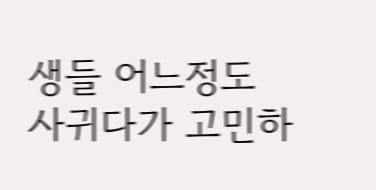생들 어느정도 사귀다가 고민하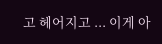고 헤어지고 ... 이게 아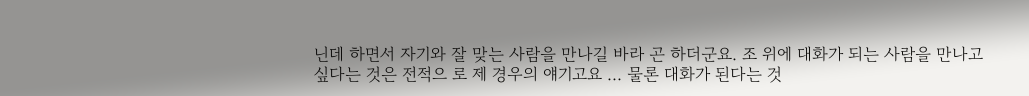닌데 하면서 자기와 잘 맞는 사람을 만나길 바라 곤 하더군요. 조 위에 대화가 되는 사람을 만나고 싶다는 것은 전적으 로 제 경우의 얘기고요 ... 물론 대화가 된다는 것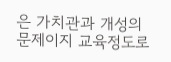은 가치관과 개성의 문제이지 교육정도로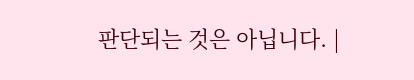판단되는 것은 아닙니다. |